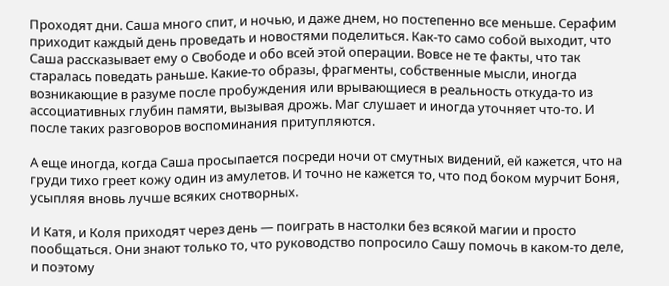Проходят дни. Саша много спит, и ночью, и даже днем, но постепенно все меньше. Серафим приходит каждый день проведать и новостями поделиться. Как-то само собой выходит, что Саша рассказывает ему о Свободе и обо всей этой операции. Вовсе не те факты, что так старалась поведать раньше. Какие-то образы, фрагменты, собственные мысли, иногда возникающие в разуме после пробуждения или врывающиеся в реальность откуда-то из ассоциативных глубин памяти, вызывая дрожь. Маг слушает и иногда уточняет что-то. И после таких разговоров воспоминания притупляются.

А еще иногда, когда Саша просыпается посреди ночи от смутных видений, ей кажется, что на груди тихо греет кожу один из амулетов. И точно не кажется то, что под боком мурчит Боня, усыпляя вновь лучше всяких снотворных.

И Катя, и Коля приходят через день — поиграть в настолки без всякой магии и просто пообщаться. Они знают только то, что руководство попросило Сашу помочь в каком-то деле, и поэтому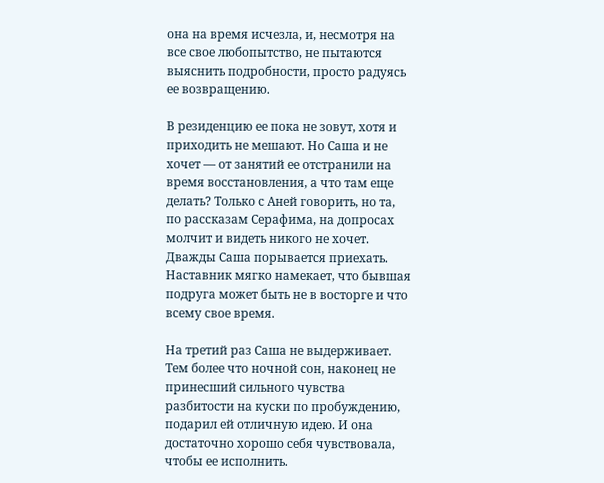она на время исчезла, и, несмотря на все свое любопытство, не пытаются выяснить подробности, просто радуясь ее возвращению.

В резиденцию ее пока не зовут, хотя и приходить не мешают. Но Саша и не хочет — от занятий ее отстранили на время восстановления, а что там еще делать? Только с Аней говорить, но та, по рассказам Серафима, на допросах молчит и видеть никого не хочет. Дважды Саша порывается приехать. Наставник мягко намекает, что бывшая подруга может быть не в восторге и что всему свое время.

На третий раз Саша не выдерживает. Тем более что ночной сон, наконец не принесший сильного чувства разбитости на куски по пробуждению, подарил ей отличную идею. И она достаточно хорошо себя чувствовала, чтобы ее исполнить.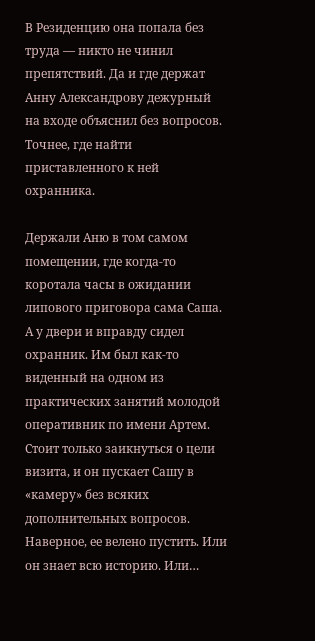В Резиденцию она попала без труда — никто не чинил препятствий. Да и где держат Анну Александрову дежурный на входе объяснил без вопросов. Точнее, где найти приставленного к ней охранника.

Держали Аню в том самом помещении, где когда-то коротала часы в ожидании липового приговора сама Саша. А у двери и вправду сидел охранник. Им был как-то виденный на одном из практических занятий молодой оперативник по имени Артем. Стоит только заикнуться о цели визита, и он пускает Сашу в «камеру» без всяких дополнительных вопросов. Наверное, ее велено пустить. Или он знает всю историю. Или…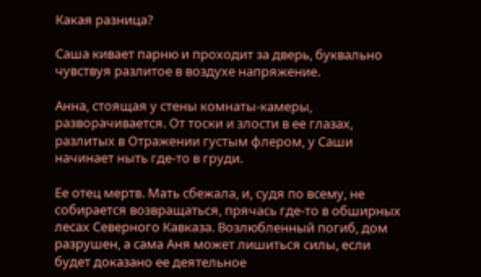Какая разница?

Саша кивает парню и проходит за дверь, буквально чувствуя разлитое в воздухе напряжение.

Анна, стоящая у стены комнаты-камеры, разворачивается. От тоски и злости в ее глазах, разлитых в Отражении густым флером, у Саши начинает ныть где-то в груди.

Ее отец мертв. Мать сбежала, и, судя по всему, не собирается возвращаться, прячась где-то в обширных лесах Северного Кавказа. Возлюбленный погиб, дом разрушен, а сама Аня может лишиться силы, если будет доказано ее деятельное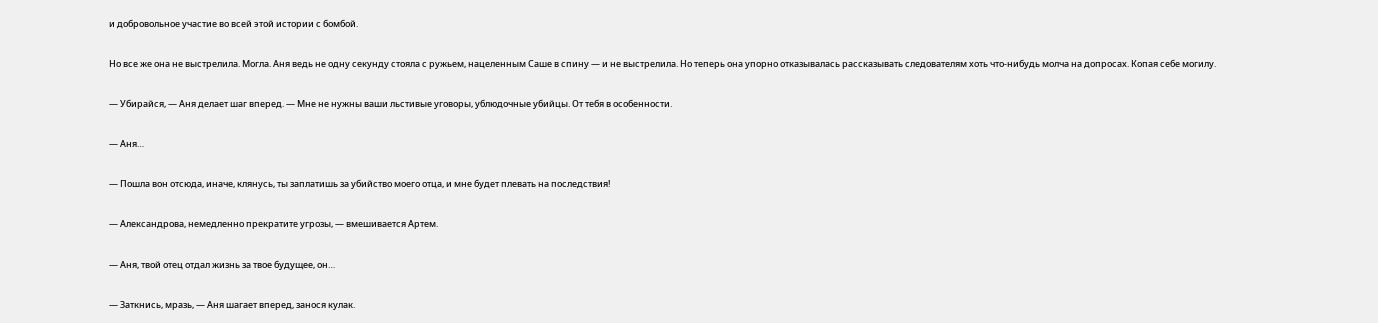и добровольное участие во всей этой истории с бомбой.

Но все же она не выстрелила. Могла. Аня ведь не одну секунду стояла с ружьем, нацеленным Саше в спину — и не выстрелила. Но теперь она упорно отказывалась рассказывать следователям хоть что-нибудь молча на допросах. Копая себе могилу.

— Убирайся, — Аня делает шаг вперед. — Мне не нужны ваши льстивые уговоры, ублюдочные убийцы. От тебя в особенности.

— Аня…

— Пошла вон отсюда, иначе, клянусь, ты заплатишь за убийство моего отца, и мне будет плевать на последствия!

— Александрова, немедленно прекратите угрозы, — вмешивается Артем.

— Аня, твой отец отдал жизнь за твое будущее, он…

— Заткнись, мразь, — Аня шагает вперед, занося кулак.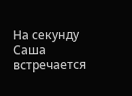На секунду Саша встречается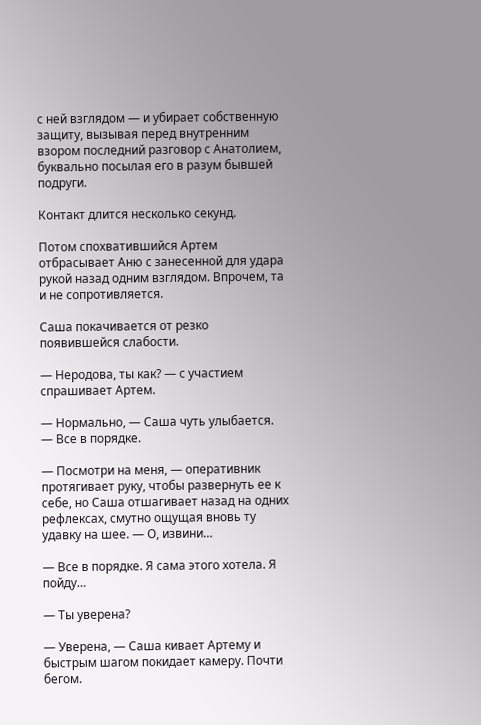с ней взглядом — и убирает собственную защиту, вызывая перед внутренним взором последний разговор с Анатолием, буквально посылая его в разум бывшей подруги.

Контакт длится несколько секунд.

Потом спохватившийся Артем отбрасывает Аню с занесенной для удара рукой назад одним взглядом. Впрочем, та и не сопротивляется.

Саша покачивается от резко появившейся слабости.

— Неродова, ты как? — с участием спрашивает Артем.

— Нормально, — Саша чуть улыбается. — Все в порядке.

— Посмотри на меня, — оперативник протягивает руку, чтобы развернуть ее к себе, но Саша отшагивает назад на одних рефлексах, смутно ощущая вновь ту удавку на шее. — О, извини…

— Все в порядке. Я сама этого хотела. Я пойду…

— Ты уверена?

— Уверена, — Саша кивает Артему и быстрым шагом покидает камеру. Почти бегом.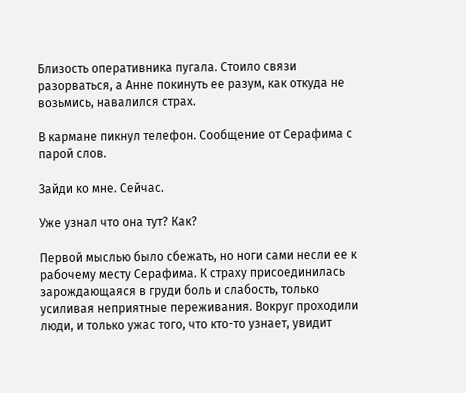Близость оперативника пугала. Стоило связи разорваться, а Анне покинуть ее разум, как откуда не возьмись, навалился страх.

В кармане пикнул телефон. Сообщение от Серафима с парой слов.

Зайди ко мне. Сейчас.

Уже узнал что она тут? Как?

Первой мыслью было сбежать, но ноги сами несли ее к рабочему месту Серафима. К страху присоединилась зарождающаяся в груди боль и слабость, только усиливая неприятные переживания. Вокруг проходили люди, и только ужас того, что кто-то узнает, увидит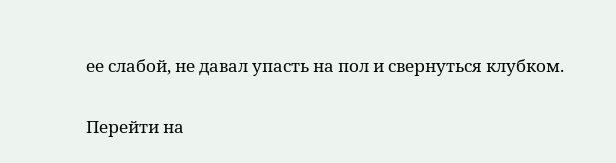ее слабой, не давал упасть на пол и свернуться клубком.

Перейти на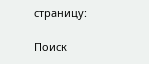страницу:

Поиск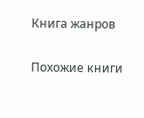Книга жанров

Похожие книги